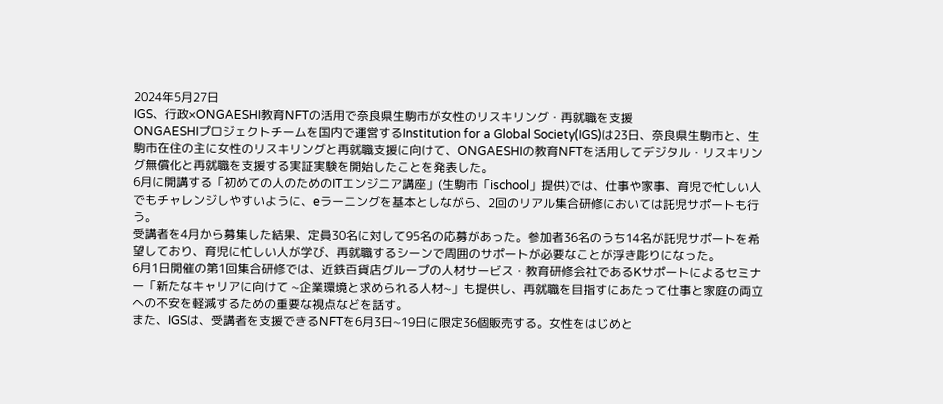2024年5月27日
IGS、行政×ONGAESHI教育NFTの活用で奈良県生駒市が女性のリスキリング・再就職を支援
ONGAESHIプロジェクトチームを国内で運営するInstitution for a Global Society(IGS)は23日、奈良県生駒市と、生駒市在住の主に女性のリスキリングと再就職支援に向けて、ONGAESHIの教育NFTを活用してデジタル・リスキリング無償化と再就職を支援する実証実験を開始したことを発表した。
6月に開講する「初めての人のためのITエンジニア講座」(生駒市「ischool」提供)では、仕事や家事、育児で忙しい人でもチャレンジしやすいように、eラーニングを基本としながら、2回のリアル集合研修においては託児サポートも行う。
受講者を4月から募集した結果、定員30名に対して95名の応募があった。参加者36名のうち14名が託児サポートを希望しており、育児に忙しい人が学び、再就職するシーンで周囲のサポートが必要なことが浮き彫りになった。
6月1日開催の第1回集合研修では、近鉄百貨店グループの人材サービス・教育研修会社であるKサポートによるセミナー「新たなキャリアに向けて ~企業環境と求められる人材~」も提供し、再就職を目指すにあたって仕事と家庭の両立への不安を軽減するための重要な視点などを話す。
また、IGSは、受講者を支援できるNFTを6月3日~19日に限定36個販売する。女性をはじめと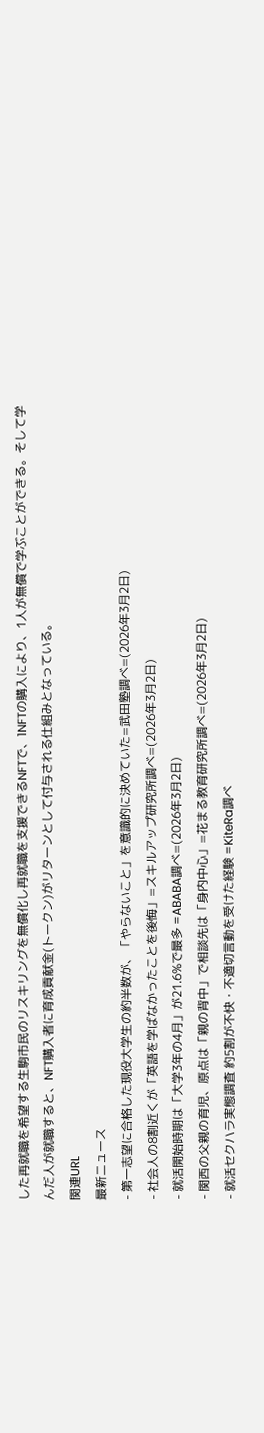した再就職を希望する生駒市民のリスキリングを無償化し再就職を支援できるNFTで、1NFTの購入により、1人が無償で学ぶことができる。そして学んだ人が就職すると、NFT購入者に育成貢献金(トークン)がリターンとして付与される仕組みとなっている。
関連URL
最新ニュース
- 第一志望に合格した現役大学生の約半数が、「やらないこと」を意識的に決めていた=武田塾調べ=(2026年3月2日)
- 社会人の8割近くが「英語を学ばなかったことを後悔」=スキルアップ研究所調べ=(2026年3月2日)
- 就活開始時期は「大学3年の4月」が21.6%で最多 =ABABA調べ=(2026年3月2日)
- 関西の父親の育児、原点は「親の背中」で相談先は「身内中心」=花まる教育研究所調べ=(2026年3月2日)
- 就活セクハラ実態調査 約5割が不快・不適切言動を受けた経験 =KiteRa調べ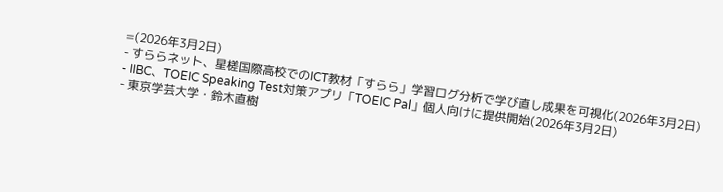=(2026年3月2日)
- すららネット、星槎国際高校でのICT教材「すらら」学習ログ分析で学び直し成果を可視化(2026年3月2日)
- IIBC、TOEIC Speaking Test対策アプリ「TOEIC Pal」個人向けに提供開始(2026年3月2日)
- 東京学芸大学・鈴木直樹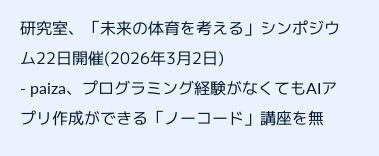研究室、「未来の体育を考える」シンポジウム22日開催(2026年3月2日)
- paiza、プログラミング経験がなくてもAIアプリ作成ができる「ノーコード」講座を無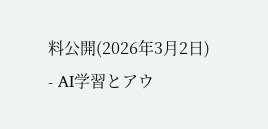料公開(2026年3月2日)
- AI学習とアウ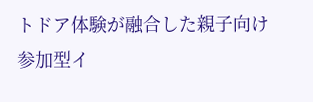トドア体験が融合した親子向け参加型イ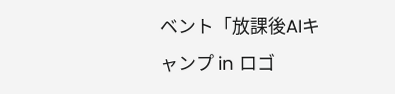ベント「放課後AIキャンプ in ロゴ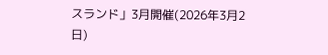スランド」3月開催(2026年3月2日)